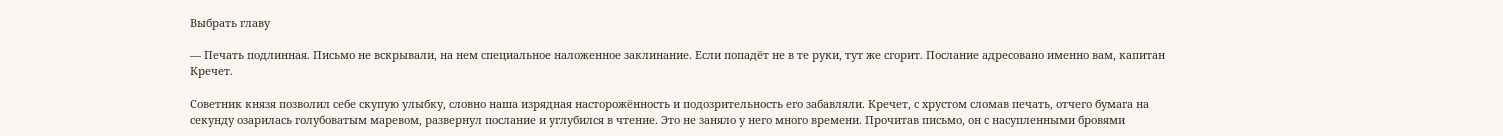Выбрать главу

— Печать подлинная. Письмо не вскрывали, на нем специальное наложенное заклинание. Если попадёт не в те руки, тут же сгорит. Послание адресовано именно вам, капитан Кречет.

Советник князя позволил себе скупую улыбку, словно наша изрядная насторожённость и подозрительность его забавляли. Кречет, с хрустом сломав печать, отчего бумага на секунду озарилась голубоватым маревом, развернул послание и углубился в чтение. Это не заняло у него много времени. Прочитав письмо, он с насупленными бровями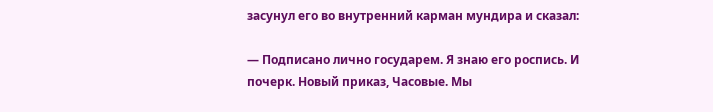засунул его во внутренний карман мундира и сказал:

— Подписано лично государем. Я знаю его роспись. И почерк. Новый приказ, Часовые. Мы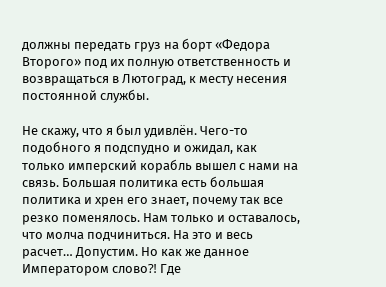должны передать груз на борт «Федора Второго» под их полную ответственность и возвращаться в Лютоград, к месту несения постоянной службы.

Не скажу, что я был удивлён. Чего-то подобного я подспудно и ожидал, как только имперский корабль вышел с нами на связь. Большая политика есть большая политика и хрен его знает, почему так все резко поменялось. Нам только и оставалось, что молча подчиниться. На это и весь расчет… Допустим. Но как же данное Императором слово⁈ Где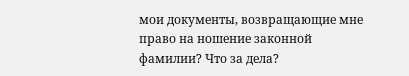мои документы, возвращающие мне право на ношение законной фамилии? Что за дела?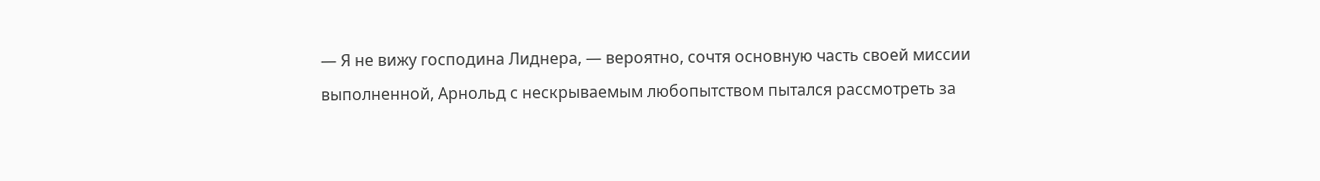— Я не вижу господина Лиднера, — вероятно, сочтя основную часть своей миссии выполненной, Арнольд с нескрываемым любопытством пытался рассмотреть за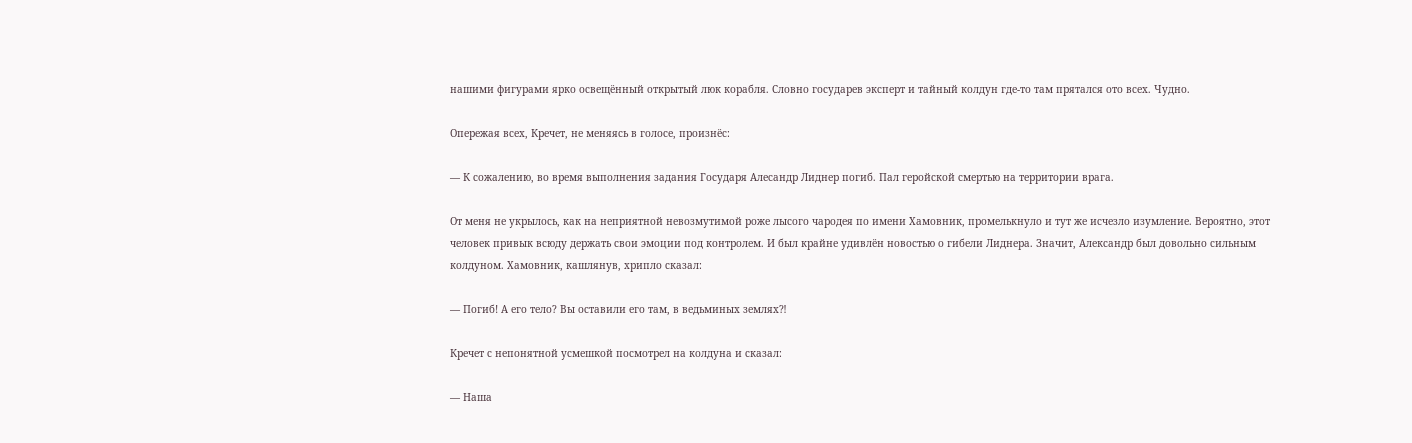нашими фигурами ярко освещённый открытый люк корабля. Словно государев эксперт и тайный колдун где-то там прятался ото всех. Чудно.

Опережая всех, Кречет, не меняясь в голосе, произнёс:

— К сожалению, во время выполнения задания Государя Алесандр Лиднер погиб. Пал геройской смертью на территории врага.

От меня не укрылось, как на неприятной невозмутимой роже лысого чародея по имени Хамовник, промелькнуло и тут же исчезло изумление. Вероятно, этот человек привык всюду держать свои эмоции под контролем. И был крайне удивлён новостью о гибели Лиднера. Значит, Александр был довольно сильным колдуном. Хамовник, кашлянув, хрипло сказал:

— Погиб! А его тело? Вы оставили его там, в ведьминых землях⁈

Кречет с непонятной усмешкой посмотрел на колдуна и сказал:

— Наша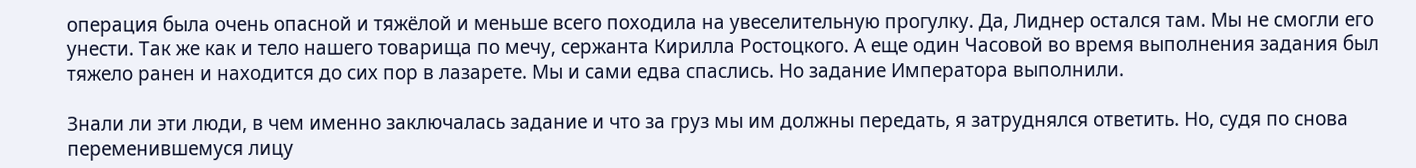операция была очень опасной и тяжёлой и меньше всего походила на увеселительную прогулку. Да, Лиднер остался там. Мы не смогли его унести. Так же как и тело нашего товарища по мечу, сержанта Кирилла Ростоцкого. А еще один Часовой во время выполнения задания был тяжело ранен и находится до сих пор в лазарете. Мы и сами едва спаслись. Но задание Императора выполнили.

Знали ли эти люди, в чем именно заключалась задание и что за груз мы им должны передать, я затруднялся ответить. Но, судя по снова переменившемуся лицу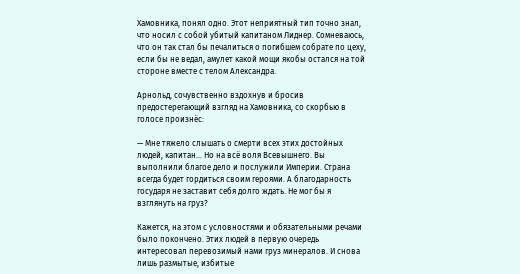Хамовника, понял одно. Этот неприятный тип точно знал, что носил с собой убитый капитаном Лиднер. Сомневаюсь, что он так стал бы печалиться о погибшем собрате по цеху, если бы не ведал, амулет какой мощи якобы остался на той стороне вместе с телом Александра.

Арнольд, сочувственно вздохнув и бросив предостерегающий взгляд на Хамовника, со скорбью в голосе произнёс:

— Мне тяжело слышать о смерти всех этих достойных людей, капитан… Но на всё воля Всевышнего. Вы выполнили благое дело и послужили Империи. Страна всегда будет гордиться своим героями. А благодарность государя не заставит себя долго ждать. Не мог бы я взглянуть на груз?

Кажется, на этом с условностями и обязательными речами было покончено. Этих людей в первую очередь интересовал перевозимый нами груз минералов. И снова лишь размытые, избитые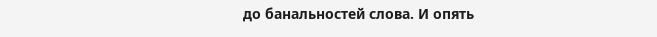до банальностей слова. И опять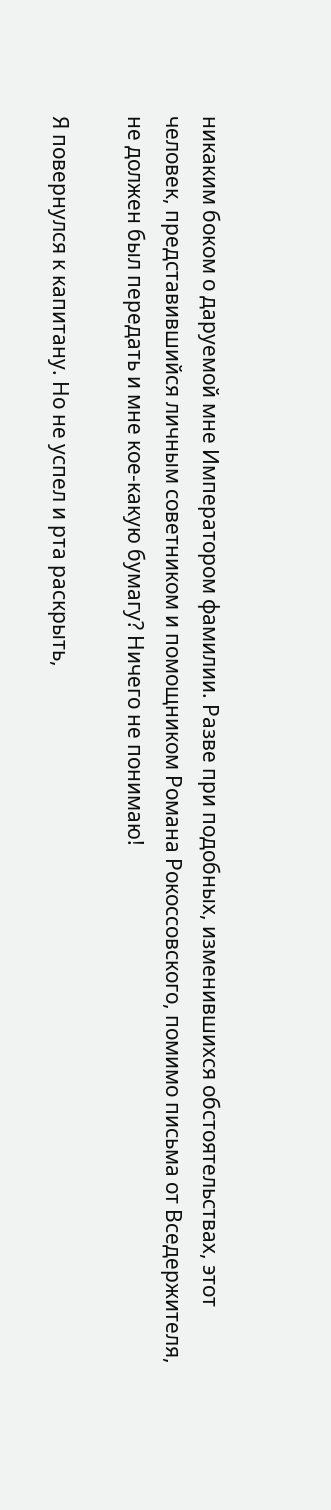никаким боком о даруемой мне Императором фамилии. Разве при подобных, изменившихся обстоятельствах, этот человек, представившийся личным советником и помощником Романа Рокоссовского, помимо письма от Вседержителя, не должен был передать и мне кое-какую бумагу? Ничего не понимаю!

Я повернулся к капитану. Но не успел и рта раскрыть,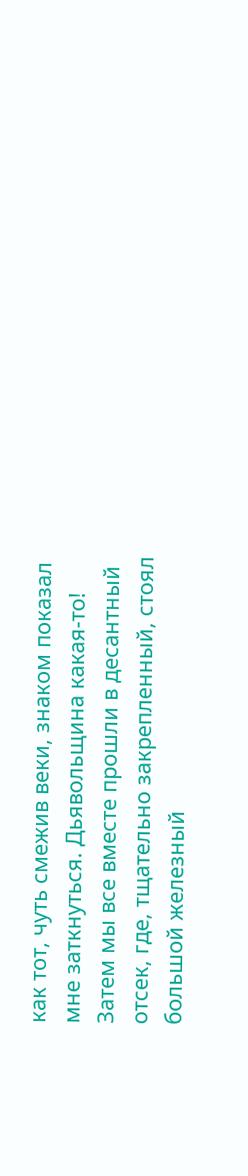как тот, чуть смежив веки, знаком показал мне заткнуться. Дьявольщина какая-то! Затем мы все вместе прошли в десантный отсек, где, тщательно закрепленный, стоял большой железный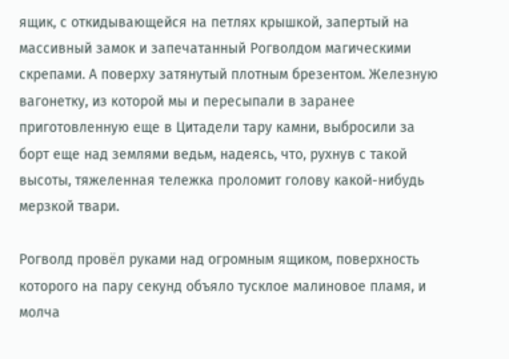ящик, с откидывающейся на петлях крышкой, запертый на массивный замок и запечатанный Рогволдом магическими скрепами. А поверху затянутый плотным брезентом. Железную вагонетку, из которой мы и пересыпали в заранее приготовленную еще в Цитадели тару камни, выбросили за борт еще над землями ведьм, надеясь, что, рухнув с такой высоты, тяжеленная тележка проломит голову какой-нибудь мерзкой твари.

Рогволд провёл руками над огромным ящиком, поверхность которого на пару секунд объяло тусклое малиновое пламя, и молча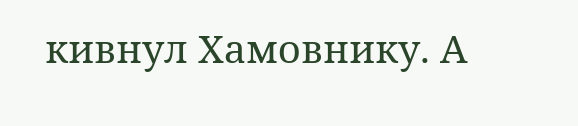кивнул Хамовнику. А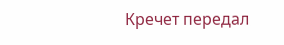Кречет передал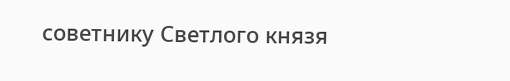советнику Светлого князя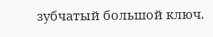зубчатый большой ключ.